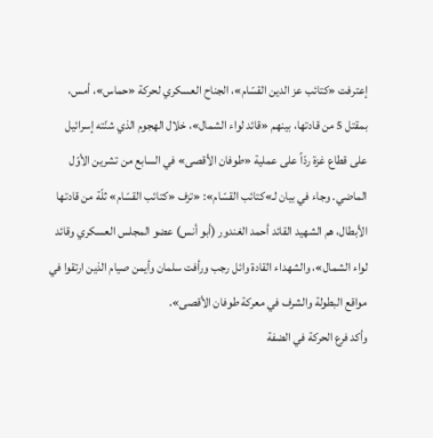إعترفت «كتائب عز الدين القسّام»، الجناح العسكري لحركة «حماس»، أمس، بمقتل 5 من قادتها، بينهم «قائد لواء الشمال»، خلال الهجوم الذي شنّته إسرائيل على قطاع غزة ردّاً على عملية «طوفان الأقصى» في السابع من تشرين الأوّل الماضي. وجاء في بيان لـ»كتائب القسّام»: «تزف «كتائب القسّام» ثلّة من قادتها الأبطال، هم الشهيد القائد أحمد الغندور (أبو أنس) عضو المجلس العسكري وقائد لواء الشمال»، والشهداء القادة وائل رجب ورأفت سلمان وأيمن صيام الذين ارتقوا في مواقع البطولة والشرف في معركة طوفان الأقصى».
وأكد فرع الحركة في الضفة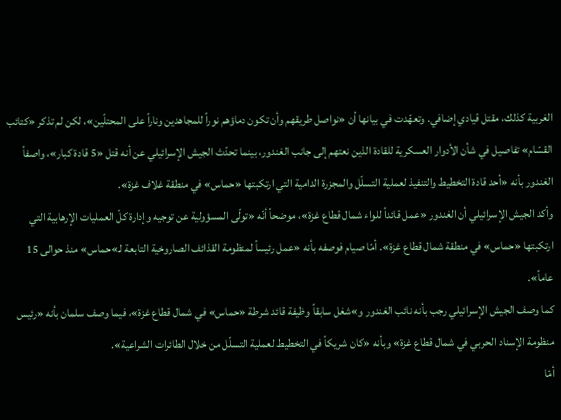الغربية كذلك، مقتل قيادي إضافي. وتعهّدت في بيانها أن «نواصل طريقهم وأن تكون دماؤهم نوراً للمجاهدين وناراً على المحتلّين»، لكن لم تذكر «كتائب القسّام» تفاصيل في شأن الأدوار العسكرية للقادة الذين نعتهم إلى جانب الغندور، بينما تحدّث الجيش الإسرائيلي عن أنه قتل «5 قادة كبار»، واصفاً الغندور بأنه «أحد قادة التخطيط والتنفيذ لعملية التسلّل والمجزرة الدامية التي ارتكبتها «حماس» في منطقة غلاف غزة».
وأكد الجيش الإسرائيلي أن الغندور «عمل قائداً للواء شمال قطاع غزة»، موضحاً أنّه «تولّى المسؤولية عن توجيه وإدارة كلّ العمليات الإرهابية التي ارتكبتها «حماس» في منطقة شمال قطاع غزة». أمّا صيام فوصفه بأنه «عمل رئيساً لمنظومة القذائف الصاروخية التابعة لـ»حماس» منذ حوالى 15 عاماً».
كما وصف الجيش الإسرائيلي رجب بأنه نائب الغندور و»شغل سابقاً وظيفة قائد شرطة «حماس» في شمال قطاع غزة»، فيما وصف سلمان بأنه «رئيس منظومة الإسناد الحربي في شمال قطاع غزة» وبأنه «كان شريكاً في التخطيط لعملية التسلّل من خلال الطائرات الشراعية».
أمّا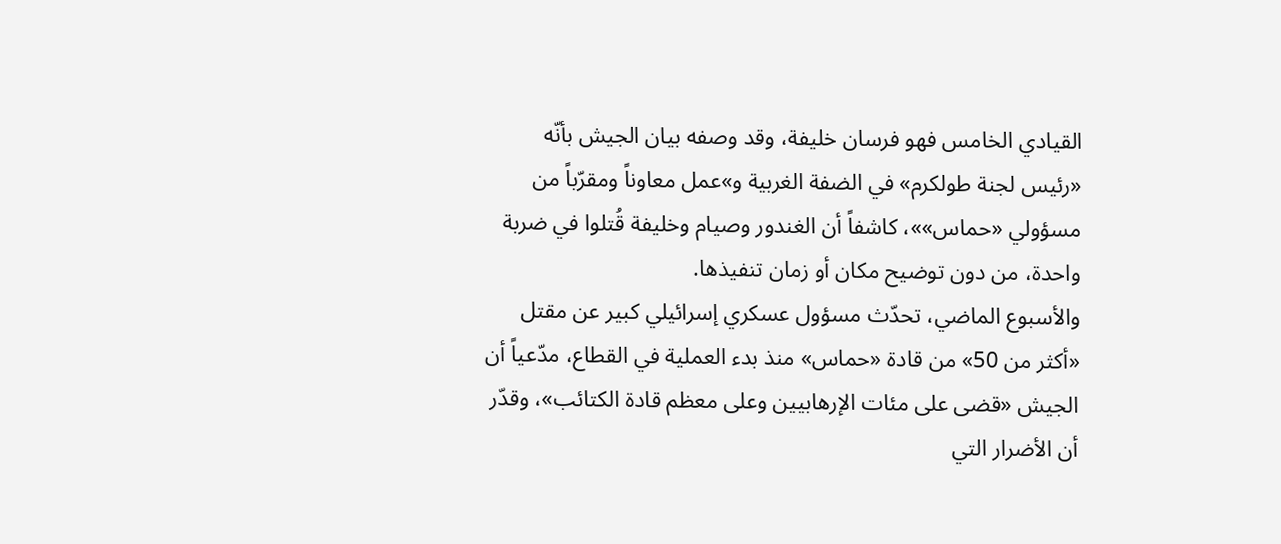القيادي الخامس فهو فرسان خليفة، وقد وصفه بيان الجيش بأنّه «رئيس لجنة طولكرم» في الضفة الغربية و»عمل معاوناً ومقرّباً من مسؤولي «حماس»»، كاشفاً أن الغندور وصيام وخليفة قُتلوا في ضربة واحدة، من دون توضيح مكان أو زمان تنفيذها.
والأسبوع الماضي، تحدّث مسؤول عسكري إسرائيلي كبير عن مقتل «أكثر من 50» من قادة «حماس» منذ بدء العملية في القطاع، مدّعياً أن الجيش «قضى على مئات الإرهابيين وعلى معظم قادة الكتائب»، وقدّر أن الأضرار التي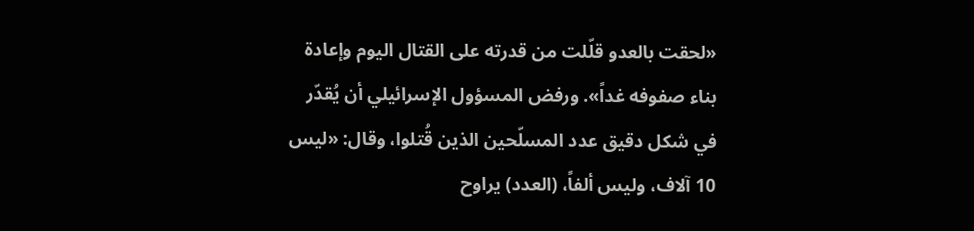«لحقت بالعدو قلّلت من قدرته على القتال اليوم وإعادة بناء صفوفه غداً». ورفض المسؤول الإسرائيلي أن يُقدّر في شكل دقيق عدد المسلّحين الذين قُتلوا، وقال: «ليس 10 آلاف، وليس ألفاً، (العدد) يراوح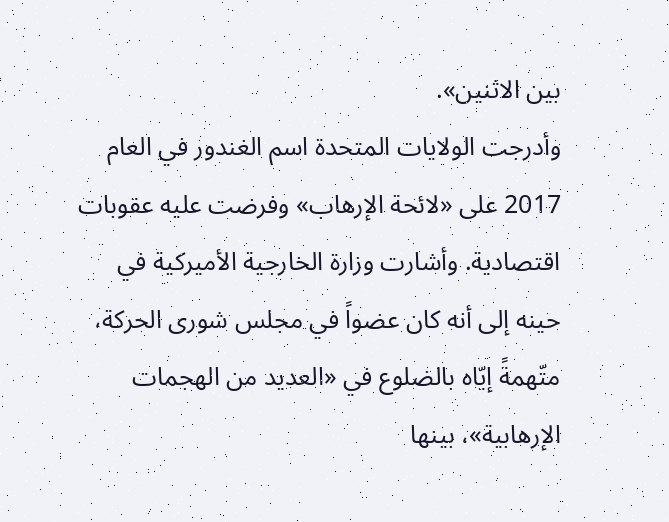بين الاثنين».
وأدرجت الولايات المتحدة اسم الغندور في العام 2017 على «لائحة الإرهاب» وفرضت عليه عقوبات اقتصادية. وأشارت وزارة الخارجية الأميركية في حينه إلى أنه كان عضواً في مجلس شورى الحركة، متّهمةً إيّاه بالضلوع في «العديد من الهجمات الإرهابية»، بينها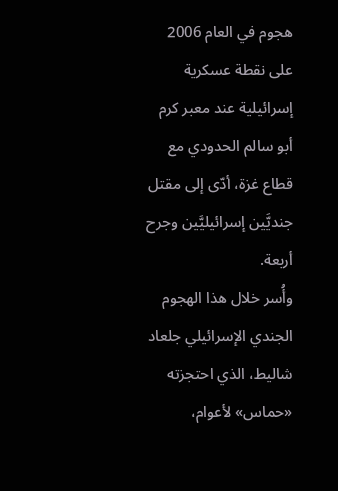هجوم في العام 2006 على نقطة عسكرية إسرائيلية عند معبر كرم أبو سالم الحدودي مع قطاع غزة، أدّى إلى مقتل جنديَّين إسرائيليَّين وجرح أربعة.
وأُسر خلال هذا الهجوم الجندي الإسرائيلي جلعاد شاليط، الذي احتجزته «حماس» لأعوام،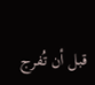قبل أن تُفرج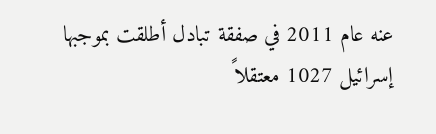عنه عام 2011 في صفقة تبادل أطلقت بموجبها إسرائيل 1027 معتقلاً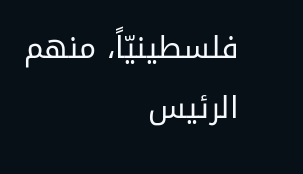فلسطينيّاً، منهم الرئيس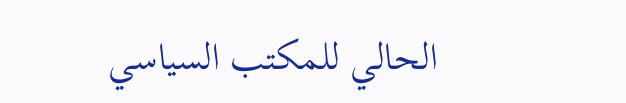الحالي للمكتب السياسي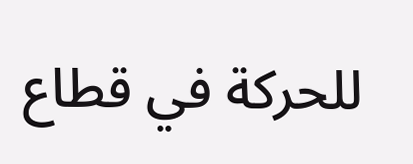للحركة في قطاع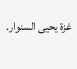غزة يحيى السنوار.